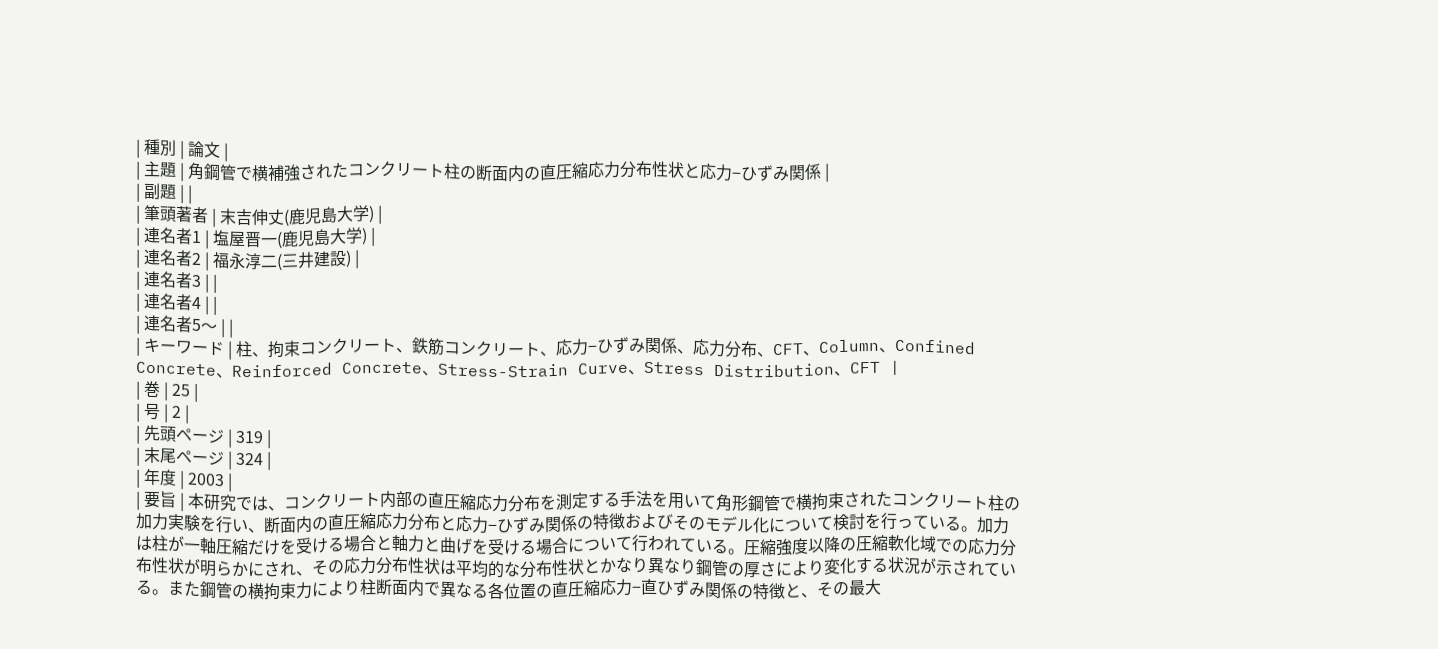| 種別 | 論文 |
| 主題 | 角鋼管で横補強されたコンクリート柱の断面内の直圧縮応力分布性状と応力−ひずみ関係 |
| 副題 | |
| 筆頭著者 | 末吉伸丈(鹿児島大学) |
| 連名者1 | 塩屋晋一(鹿児島大学) |
| 連名者2 | 福永淳二(三井建設) |
| 連名者3 | |
| 連名者4 | |
| 連名者5〜 | |
| キーワード | 柱、拘束コンクリート、鉄筋コンクリート、応力−ひずみ関係、応力分布、CFT、Column、Confined Concrete、Reinforced Concrete、Stress-Strain Curve、Stress Distribution、CFT |
| 巻 | 25 |
| 号 | 2 |
| 先頭ページ | 319 |
| 末尾ページ | 324 |
| 年度 | 2003 |
| 要旨 | 本研究では、コンクリート内部の直圧縮応力分布を測定する手法を用いて角形鋼管で横拘束されたコンクリート柱の加力実験を行い、断面内の直圧縮応力分布と応力−ひずみ関係の特徴およびそのモデル化について検討を行っている。加力は柱が一軸圧縮だけを受ける場合と軸力と曲げを受ける場合について行われている。圧縮強度以降の圧縮軟化域での応力分布性状が明らかにされ、その応力分布性状は平均的な分布性状とかなり異なり鋼管の厚さにより変化する状況が示されている。また鋼管の横拘束力により柱断面内で異なる各位置の直圧縮応力−直ひずみ関係の特徴と、その最大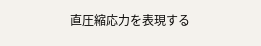直圧縮応力を表現する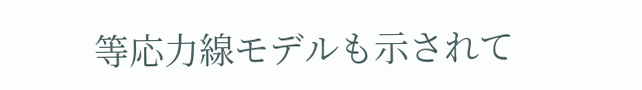等応力線モデルも示されて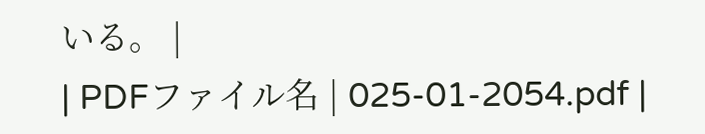いる。 |
| PDFファイル名 | 025-01-2054.pdf |